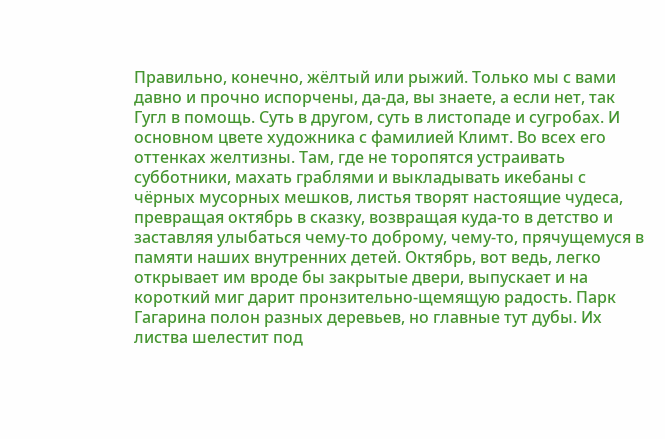Правильно, конечно, жёлтый или рыжий. Только мы с вами давно и прочно испорчены, да-да, вы знаете, а если нет, так Гугл в помощь. Суть в другом, суть в листопаде и сугробах. И основном цвете художника с фамилией Климт. Во всех его оттенках желтизны. Там, где не торопятся устраивать субботники, махать граблями и выкладывать икебаны с чёрных мусорных мешков, листья творят настоящие чудеса, превращая октябрь в сказку, возвращая куда-то в детство и заставляя улыбаться чему-то доброму, чему-то, прячущемуся в памяти наших внутренних детей. Октябрь, вот ведь, легко открывает им вроде бы закрытые двери, выпускает и на короткий миг дарит пронзительно-щемящую радость. Парк Гагарина полон разных деревьев, но главные тут дубы. Их листва шелестит под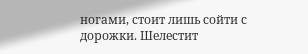ногами, стоит лишь сойти с дорожки. Шелестит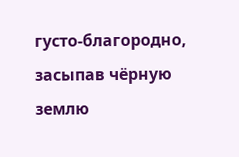густо-благородно, засыпав чёрную землю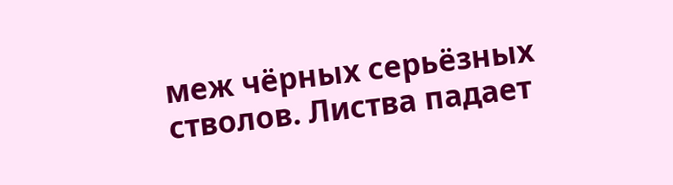меж чёрных серьёзных стволов. Листва падает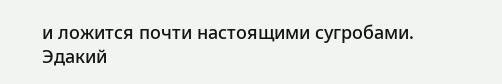и ложится почти настоящими сугробами. Эдакий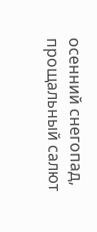осенний снегопад, прощальный салют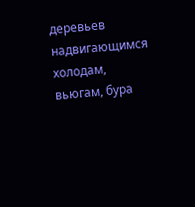деревьев надвигающимся холодам, вьюгам, бура